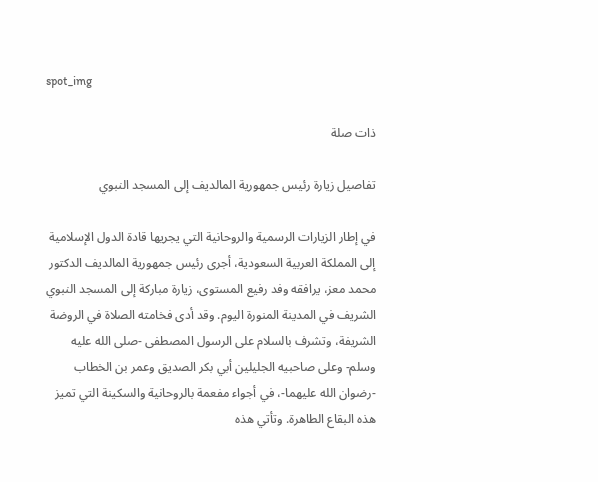spot_img

ذات صلة

تفاصيل زيارة رئيس جمهورية المالديف إلى المسجد النبوي

في إطار الزيارات الرسمية والروحانية التي يجريها قادة الدول الإسلامية إلى المملكة العربية السعودية، أجرى رئيس جمهورية المالديف الدكتور محمد معز، يرافقه وفد رفيع المستوى، زيارة مباركة إلى المسجد النبوي الشريف في المدينة المنورة اليوم. وقد أدى فخامته الصلاة في الروضة الشريفة، وتشرف بالسلام على الرسول المصطفى -صلى الله عليه وسلم- وعلى صاحبيه الجليلين أبي بكر الصديق وعمر بن الخطاب -رضوان الله عليهما-، في أجواء مفعمة بالروحانية والسكينة التي تميز هذه البقاع الطاهرة. وتأتي هذه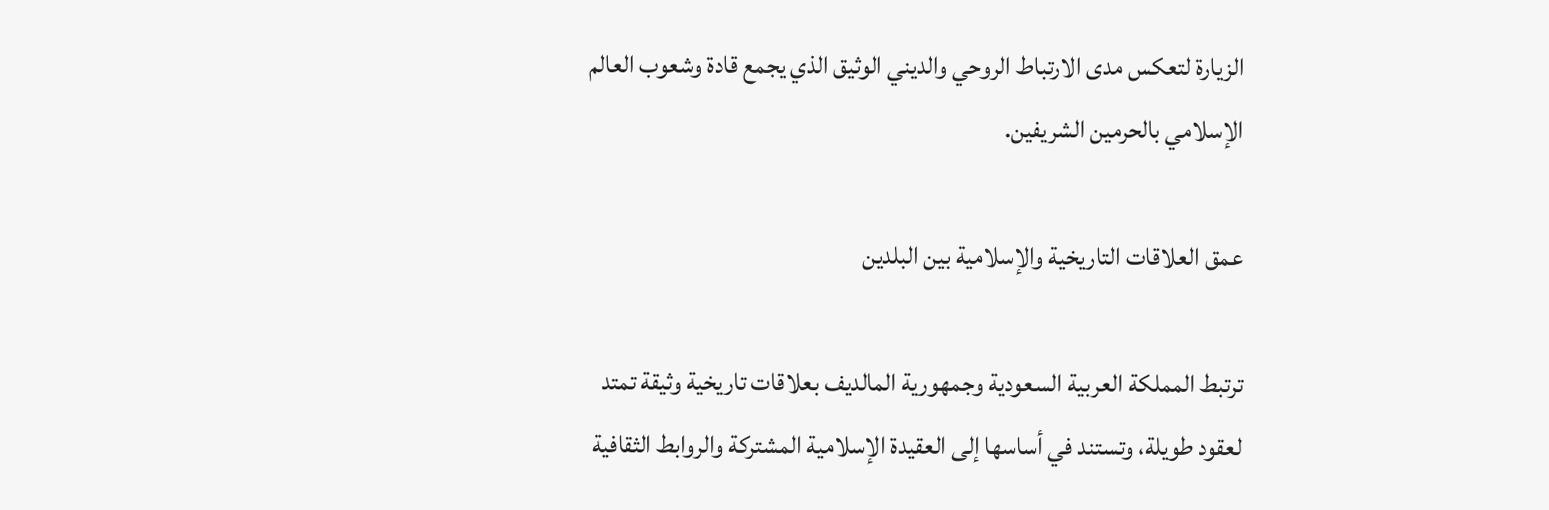الزيارة لتعكس مدى الارتباط الروحي والديني الوثيق الذي يجمع قادة وشعوب العالم الإسلامي بالحرمين الشريفين.

عمق العلاقات التاريخية والإسلامية بين البلدين

ترتبط المملكة العربية السعودية وجمهورية المالديف بعلاقات تاريخية وثيقة تمتد لعقود طويلة، وتستند في أساسها إلى العقيدة الإسلامية المشتركة والروابط الثقافية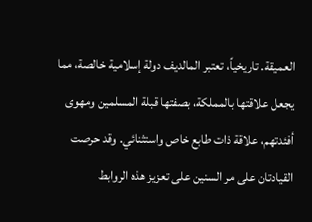العميقة. تاريخياً، تعتبر المالديف دولة إسلامية خالصة، مما يجعل علاقتها بالمملكة، بصفتها قبلة المسلمين ومهوى أفئدتهم، علاقة ذات طابع خاص واستثنائي. وقد حرصت القيادتان على مر السنين على تعزيز هذه الروابط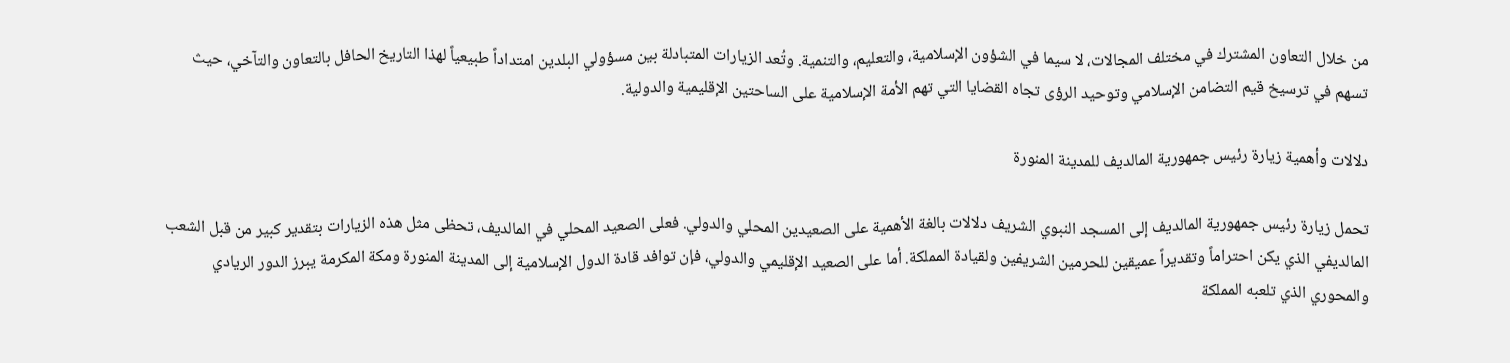من خلال التعاون المشترك في مختلف المجالات، لا سيما في الشؤون الإسلامية، والتعليم، والتنمية. وتُعد الزيارات المتبادلة بين مسؤولي البلدين امتداداً طبيعياً لهذا التاريخ الحافل بالتعاون والتآخي، حيث تسهم في ترسيخ قيم التضامن الإسلامي وتوحيد الرؤى تجاه القضايا التي تهم الأمة الإسلامية على الساحتين الإقليمية والدولية.

دلالات وأهمية زيارة رئيس جمهورية المالديف للمدينة المنورة

تحمل زيارة رئيس جمهورية المالديف إلى المسجد النبوي الشريف دلالات بالغة الأهمية على الصعيدين المحلي والدولي. فعلى الصعيد المحلي في المالديف، تحظى مثل هذه الزيارات بتقدير كبير من قبل الشعب المالديفي الذي يكن احتراماً وتقديراً عميقين للحرمين الشريفين ولقيادة المملكة. أما على الصعيد الإقليمي والدولي، فإن توافد قادة الدول الإسلامية إلى المدينة المنورة ومكة المكرمة يبرز الدور الريادي والمحوري الذي تلعبه المملكة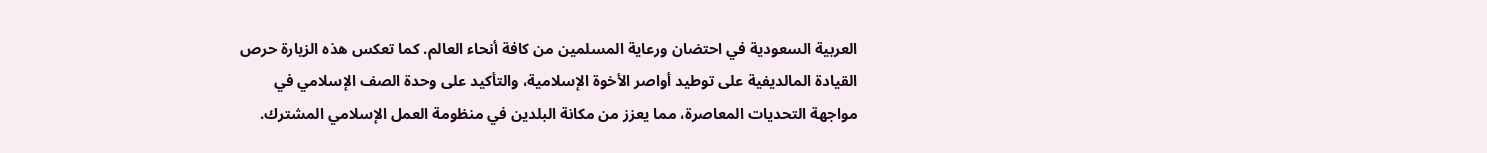العربية السعودية في احتضان ورعاية المسلمين من كافة أنحاء العالم. كما تعكس هذه الزيارة حرص القيادة المالديفية على توطيد أواصر الأخوة الإسلامية، والتأكيد على وحدة الصف الإسلامي في مواجهة التحديات المعاصرة، مما يعزز من مكانة البلدين في منظومة العمل الإسلامي المشترك.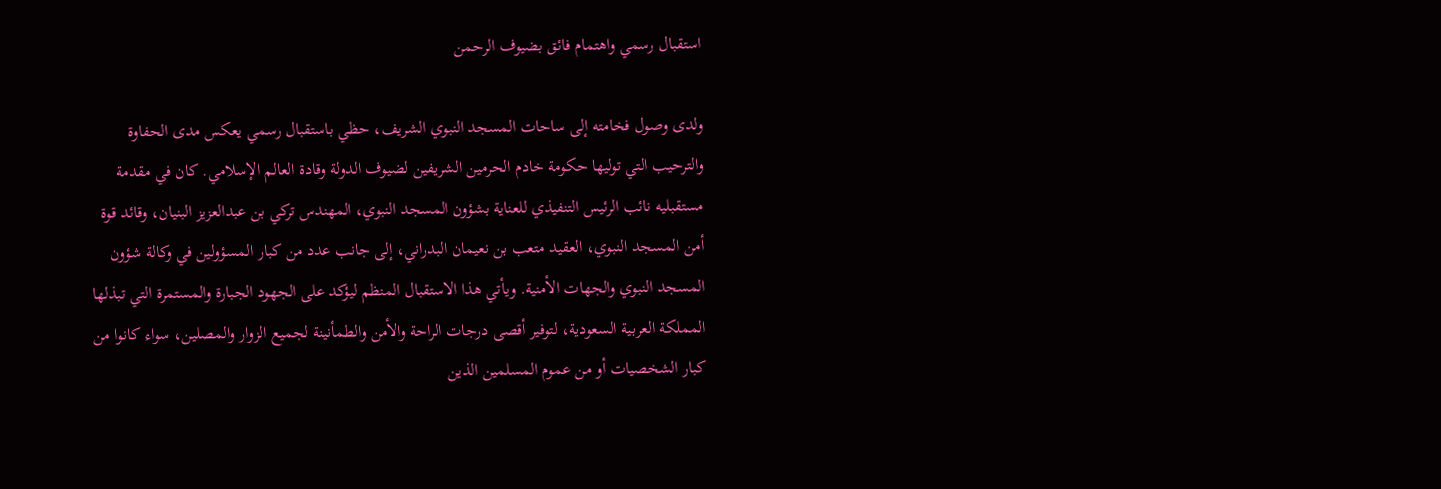استقبال رسمي واهتمام فائق بضيوف الرحمن

ولدى وصول فخامته إلى ساحات المسجد النبوي الشريف، حظي باستقبال رسمي يعكس مدى الحفاوة والترحيب التي توليها حكومة خادم الحرمين الشريفين لضيوف الدولة وقادة العالم الإسلامي. كان في مقدمة مستقبليه نائب الرئيس التنفيذي للعناية بشؤون المسجد النبوي، المهندس تركي بن عبدالعزيز البنيان، وقائد قوة أمن المسجد النبوي، العقيد متعب بن نعيمان البدراني، إلى جانب عدد من كبار المسؤولين في وكالة شؤون المسجد النبوي والجهات الأمنية. ويأتي هذا الاستقبال المنظم ليؤكد على الجهود الجبارة والمستمرة التي تبذلها المملكة العربية السعودية، لتوفير أقصى درجات الراحة والأمن والطمأنينة لجميع الزوار والمصلين، سواء كانوا من كبار الشخصيات أو من عموم المسلمين الذين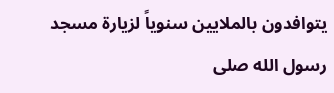يتوافدون بالملايين سنوياً لزيارة مسجد رسول الله صلى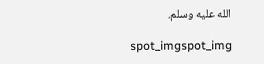الله عليه وسلم.

spot_imgspot_img